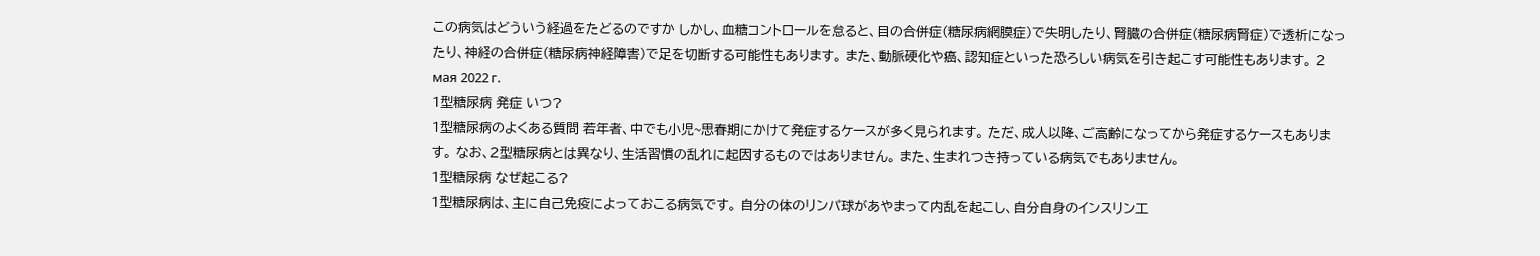この病気はどういう経過をたどるのですか しかし、血糖コントロールを怠ると、目の合併症(糖尿病網膜症)で失明したり、腎臓の合併症(糖尿病腎症)で透析になったり、神経の合併症(糖尿病神経障害)で足を切断する可能性もあります。 また、動脈硬化や癌、認知症といった恐ろしい病気を引き起こす可能性もあります。 2 мая 2022 г.
1型糖尿病 発症 いつ?
1型糖尿病のよくある質問 若年者、中でも小児~思春期にかけて発症するケースが多く見られます。 ただ、成人以降、ご高齢になってから発症するケースもあります。 なお、2型糖尿病とは異なり、生活習慣の乱れに起因するものではありません。 また、生まれつき持っている病気でもありません。
1型糖尿病 なぜ起こる?
1型糖尿病は、主に自己免疫によっておこる病気です。 自分の体のリンパ球があやまって内乱を起こし、自分自身のインスリン工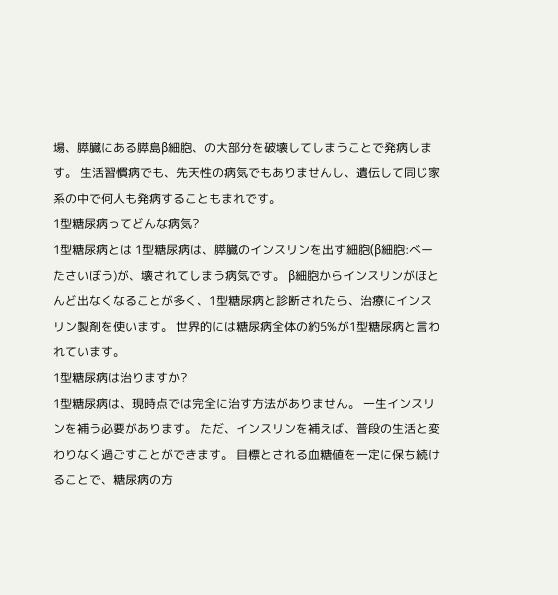場、膵臓にある膵島β細胞、の大部分を破壊してしまうことで発病します。 生活習慣病でも、先天性の病気でもありませんし、遺伝して同じ家系の中で何人も発病することもまれです。
1型糖尿病ってどんな病気?
1型糖尿病とは 1型糖尿病は、膵臓のインスリンを出す細胞(β細胞:べーたさいぼう)が、壊されてしまう病気です。 β細胞からインスリンがほとんど出なくなることが多く、1型糖尿病と診断されたら、治療にインスリン製剤を使います。 世界的には糖尿病全体の約5%が1型糖尿病と言われています。
1型糖尿病は治りますか?
1型糖尿病は、現時点では完全に治す方法がありません。 一生インスリンを補う必要があります。 ただ、インスリンを補えば、普段の生活と変わりなく過ごすことができます。 目標とされる血糖値を一定に保ち続けることで、糖尿病の方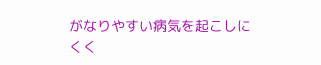がなりやすい病気を起こしにくく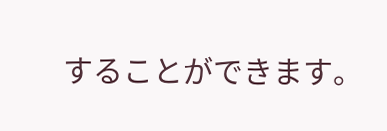することができます。